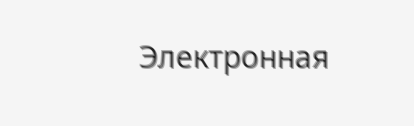Электронная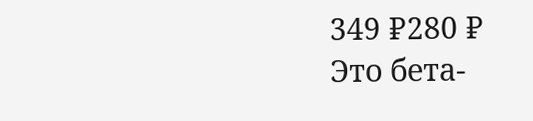349 ₽280 ₽
Это бета-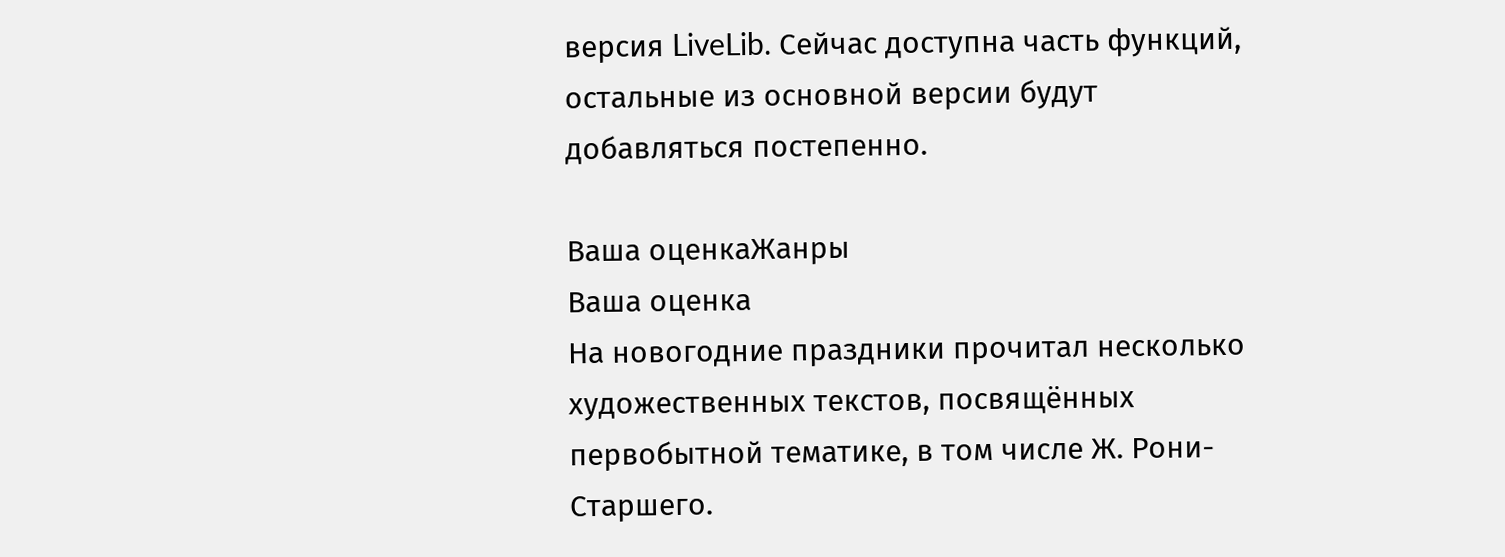версия LiveLib. Сейчас доступна часть функций, остальные из основной версии будут добавляться постепенно.

Ваша оценкаЖанры
Ваша оценка
На новогодние праздники прочитал несколько художественных текстов, посвящённых первобытной тематике, в том числе Ж. Рони-Старшего.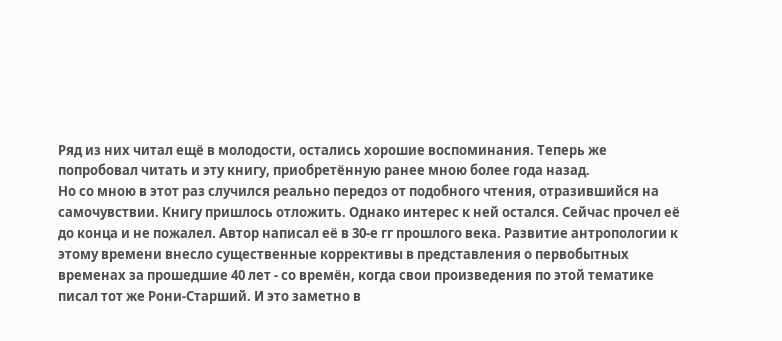Ряд из них читал ещё в молодости, остались хорошие воспоминания. Теперь же попробовал читать и эту книгу, приобретённую ранее мною более года назад.
Но со мною в этот раз случился реально передоз от подобного чтения, отразившийся на самочувствии. Книгу пришлось отложить. Однако интерес к ней остался. Сейчас прочел её до конца и не пожалел. Автор написал её в 30-е гг прошлого века. Развитие антропологии к этому времени внесло существенные коррективы в представления о первобытных временах за прошедшие 40 лет - со времён, когда свои произведения по этой тематике писал тот же Рони-Старший. И это заметно в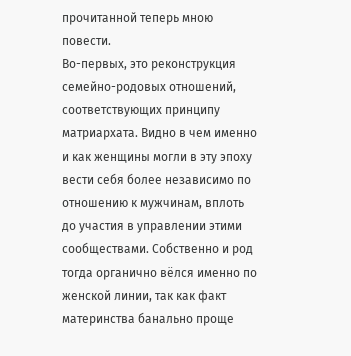прочитанной теперь мною повести.
Во-первых, это реконструкция семейно-родовых отношений, соответствующих принципу матриархата. Видно в чем именно и как женщины могли в эту эпоху вести себя более независимо по отношению к мужчинам, вплоть до участия в управлении этими сообществами. Собственно и род тогда органично вёлся именно по женской линии, так как факт материнства банально проще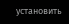установить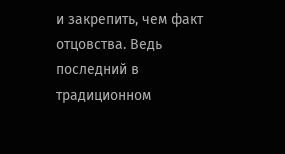и закрепить, чем факт отцовства. Ведь последний в традиционном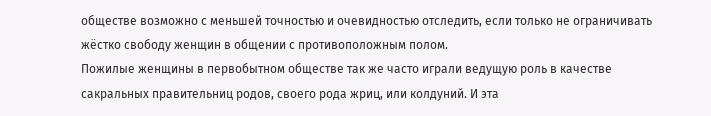обществе возможно с меньшей точностью и очевидностью отследить, если только не ограничивать жёстко свободу женщин в общении с противоположным полом.
Пожилые женщины в первобытном обществе так же часто играли ведущую роль в качестве сакральных правительниц родов, своего рода жриц, или колдуний. И эта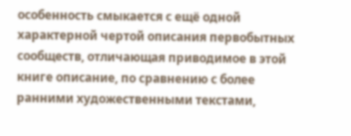особенность смыкается с ещё одной характерной чертой описания первобытных сообществ, отличающая приводимое в этой книге описание, по сравнению с более ранними художественными текстами,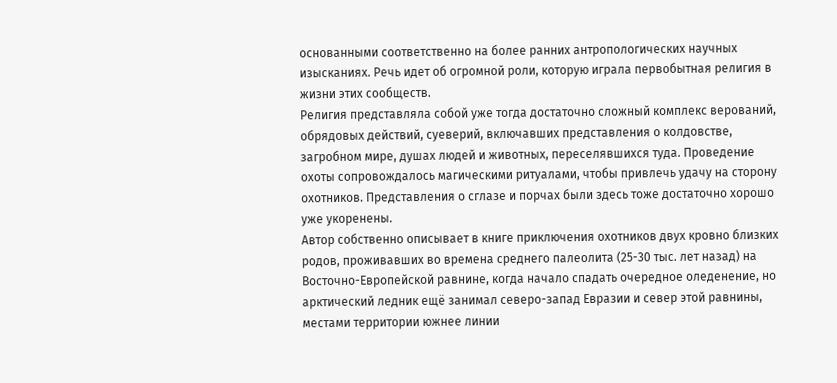основанными соответственно на более ранних антропологических научных изысканиях. Речь идет об огромной роли, которую играла первобытная религия в жизни этих сообществ.
Религия представляла собой уже тогда достаточно сложный комплекс верований, обрядовых действий, суеверий, включавших представления о колдовстве, загробном мире, душах людей и животных, переселявшихся туда. Проведение охоты сопровождалось магическими ритуалами, чтобы привлечь удачу на сторону охотников. Представления о сглазе и порчах были здесь тоже достаточно хорошо уже укоренены.
Автор собственно описывает в книге приключения охотников двух кровно близких родов, проживавших во времена среднего палеолита (25-30 тыс. лет назад) на Восточно-Европейской равнине, когда начало спадать очередное оледенение, но арктический ледник ещё занимал северо-запад Евразии и север этой равнины, местами территории южнее линии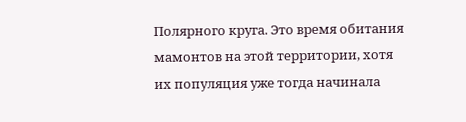Полярного круга. Это время обитания мамонтов на этой территории, хотя их популяция уже тогда начинала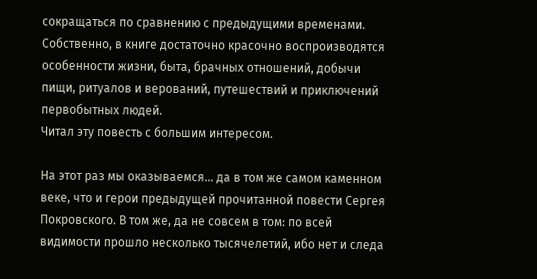сокращаться по сравнению с предыдущими временами.
Собственно, в книге достаточно красочно воспроизводятся особенности жизни, быта, брачных отношений, добычи пищи, ритуалов и верований, путешествий и приключений первобытных людей.
Читал эту повесть с большим интересом.

На этот раз мы оказываемся… да в том же самом каменном веке, что и герои предыдущей прочитанной повести Сергея Покровского. В том же, да не совсем в том: по всей видимости прошло несколько тысячелетий, ибо нет и следа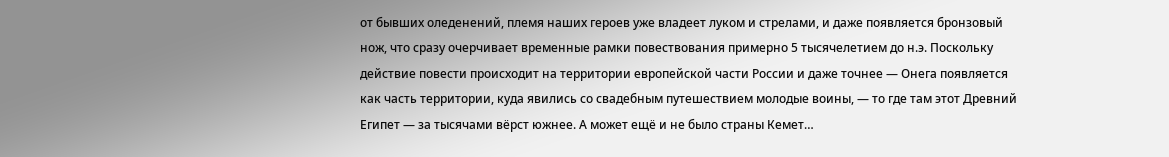от бывших оледенений, племя наших героев уже владеет луком и стрелами, и даже появляется бронзовый нож, что сразу очерчивает временные рамки повествования примерно 5 тысячелетием до н.э. Поскольку действие повести происходит на территории европейской части России и даже точнее — Онега появляется как часть территории, куда явились со свадебным путешествием молодые воины, — то где там этот Древний Египет — за тысячами вёрст южнее. А может ещё и не было страны Кемет…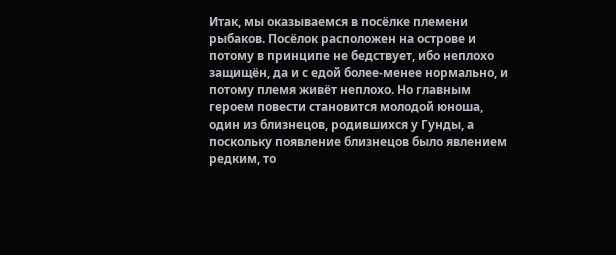Итак, мы оказываемся в посёлке племени рыбаков. Посёлок расположен на острове и потому в принципе не бедствует, ибо неплохо защищён, да и с едой более-менее нормально, и потому племя живёт неплохо. Но главным героем повести становится молодой юноша, один из близнецов, родившихся у Гунды, а поскольку появление близнецов было явлением редким, то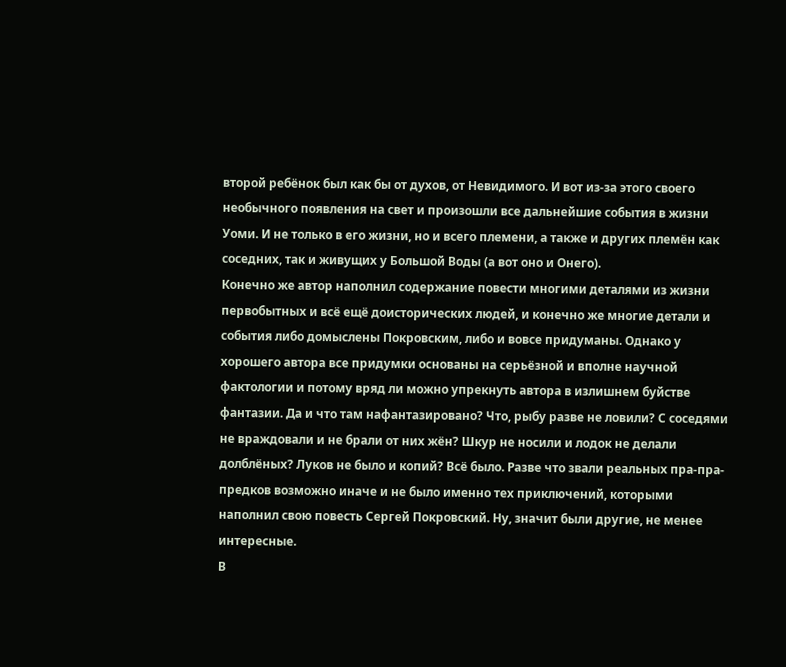второй ребёнок был как бы от духов, от Невидимого. И вот из-за этого своего необычного появления на свет и произошли все дальнейшие события в жизни Уоми. И не только в его жизни, но и всего племени, а также и других племён как соседних, так и живущих у Большой Воды (а вот оно и Онего).
Конечно же автор наполнил содержание повести многими деталями из жизни первобытных и всё ещё доисторических людей, и конечно же многие детали и события либо домыслены Покровским, либо и вовсе придуманы. Однако у хорошего автора все придумки основаны на серьёзной и вполне научной фактологии и потому вряд ли можно упрекнуть автора в излишнем буйстве фантазии. Да и что там нафантазировано? Что, рыбу разве не ловили? С соседями не враждовали и не брали от них жён? Шкур не носили и лодок не делали долблёных? Луков не было и копий? Всё было. Разве что звали реальных пра-пра-предков возможно иначе и не было именно тех приключений, которыми наполнил свою повесть Сергей Покровский. Ну, значит были другие, не менее интересные.
В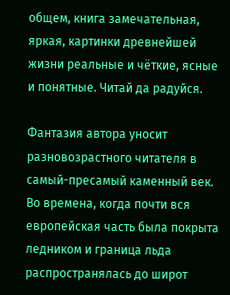общем, книга замечательная, яркая, картинки древнейшей жизни реальные и чёткие, ясные и понятные. Читай да радуйся.

Фантазия автора уносит разновозрастного читателя в самый-пресамый каменный век. Во времена, когда почти вся европейская часть была покрыта ледником и граница льда распространялась до широт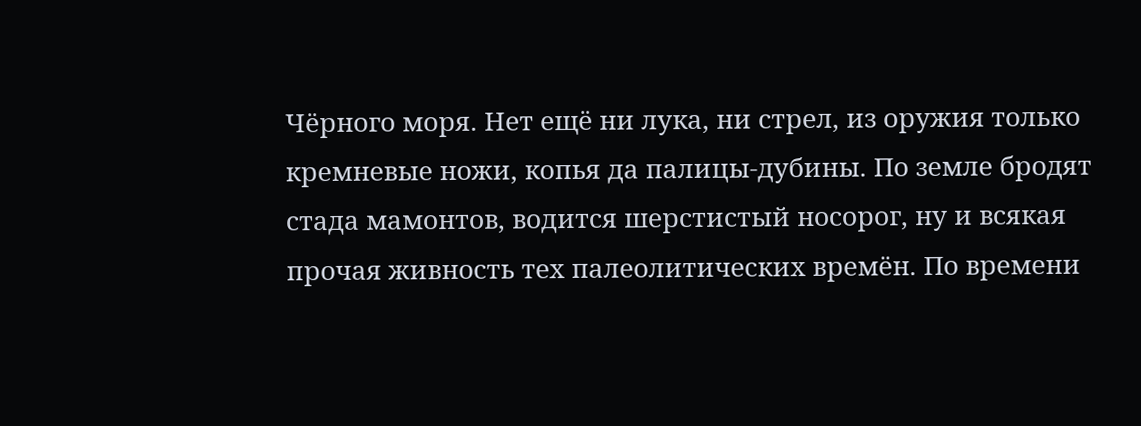Чёрного моря. Нет ещё ни лука, ни стрел, из оружия только кремневые ножи, копья да палицы-дубины. По земле бродят стада мамонтов, водится шерстистый носорог, ну и всякая прочая живность тех палеолитических времён. По времени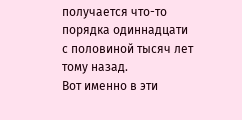получается что-то порядка одиннадцати с половиной тысяч лет тому назад.
Вот именно в эти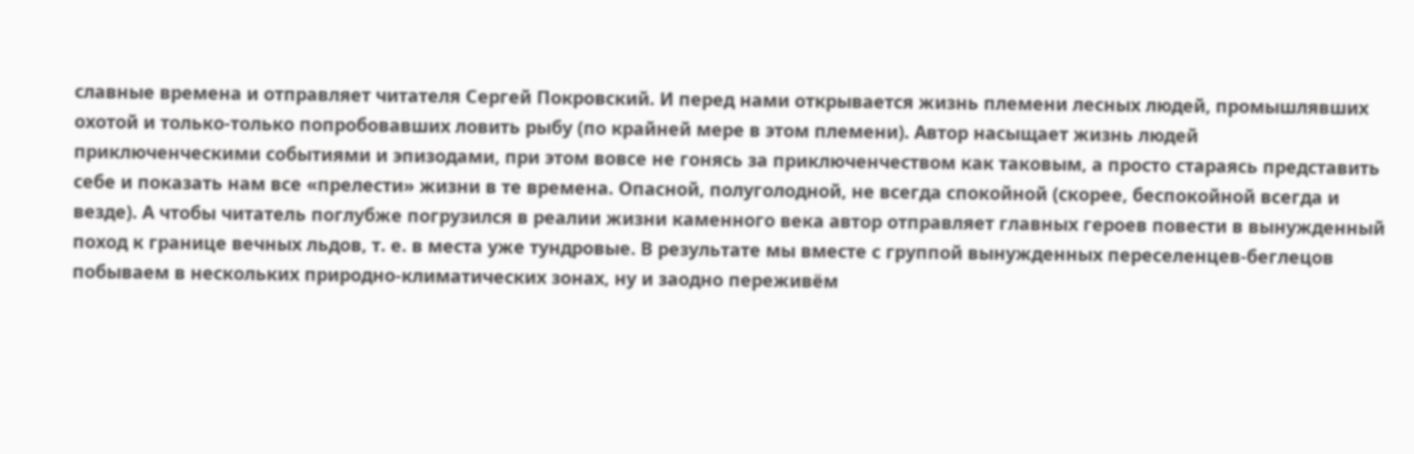славные времена и отправляет читателя Сергей Покровский. И перед нами открывается жизнь племени лесных людей, промышлявших охотой и только-только попробовавших ловить рыбу (по крайней мере в этом племени). Автор насыщает жизнь людей приключенческими событиями и эпизодами, при этом вовсе не гонясь за приключенчеством как таковым, а просто стараясь представить себе и показать нам все «прелести» жизни в те времена. Опасной, полуголодной, не всегда спокойной (скорее, беспокойной всегда и везде). А чтобы читатель поглубже погрузился в реалии жизни каменного века автор отправляет главных героев повести в вынужденный поход к границе вечных льдов, т. е. в места уже тундровые. В результате мы вместе с группой вынужденных переселенцев-беглецов побываем в нескольких природно-климатических зонах, ну и заодно переживём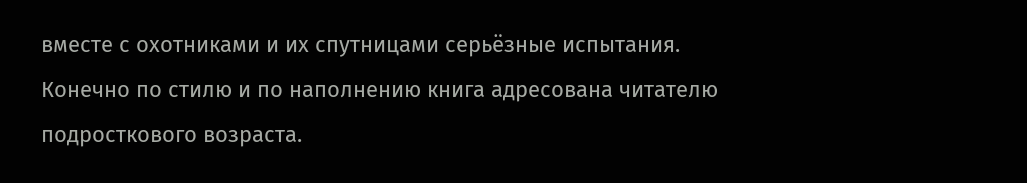вместе с охотниками и их спутницами серьёзные испытания.
Конечно по стилю и по наполнению книга адресована читателю подросткового возраста.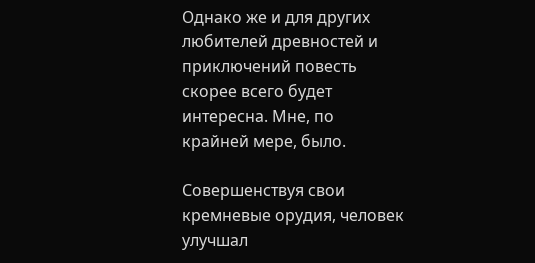Однако же и для других любителей древностей и приключений повесть скорее всего будет интересна. Мне, по крайней мере, было.

Совершенствуя свои кремневые орудия, человек улучшал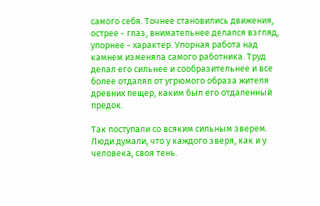самого себя. Точнее становились движения, острее - глаз, внимательнее делался взгляд, упорнее - характер. Упорная работа над камнем изменяла самого работника. Труд делал его сильнее и сообразительнее и все более отдалял от угрюмого образа жителя древних пещер, каким был его отдаленный предок.

Так поступали со всяким сильным зверем. Люди думали, что у каждого зверя, как и у человека, своя тень.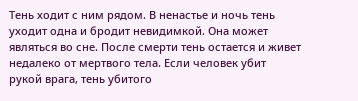Тень ходит с ним рядом. В ненастье и ночь тень уходит одна и бродит невидимкой. Она может являться во сне. После смерти тень остается и живет недалеко от мертвого тела. Если человек убит рукой врага, тень убитого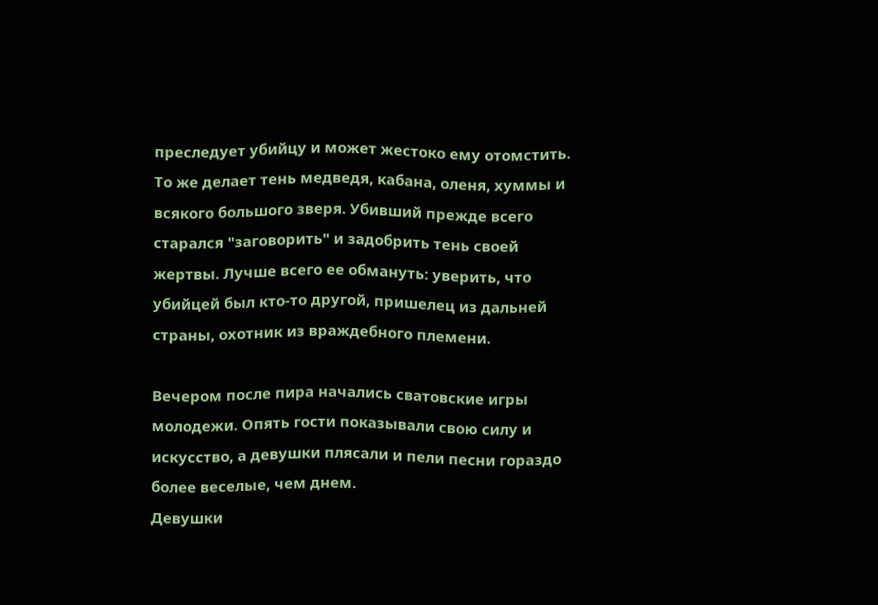преследует убийцу и может жестоко ему отомстить. То же делает тень медведя, кабана, оленя, хуммы и всякого большого зверя. Убивший прежде всего старался "заговорить" и задобрить тень своей жертвы. Лучше всего ее обмануть: уверить, что убийцей был кто-то другой, пришелец из дальней страны, охотник из враждебного племени.

Вечером после пира начались сватовские игры молодежи. Опять гости показывали свою силу и искусство, а девушки плясали и пели песни гораздо более веселые, чем днем.
Девушки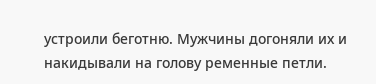устроили беготню. Мужчины догоняли их и накидывали на голову ременные петли.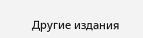Другие издания